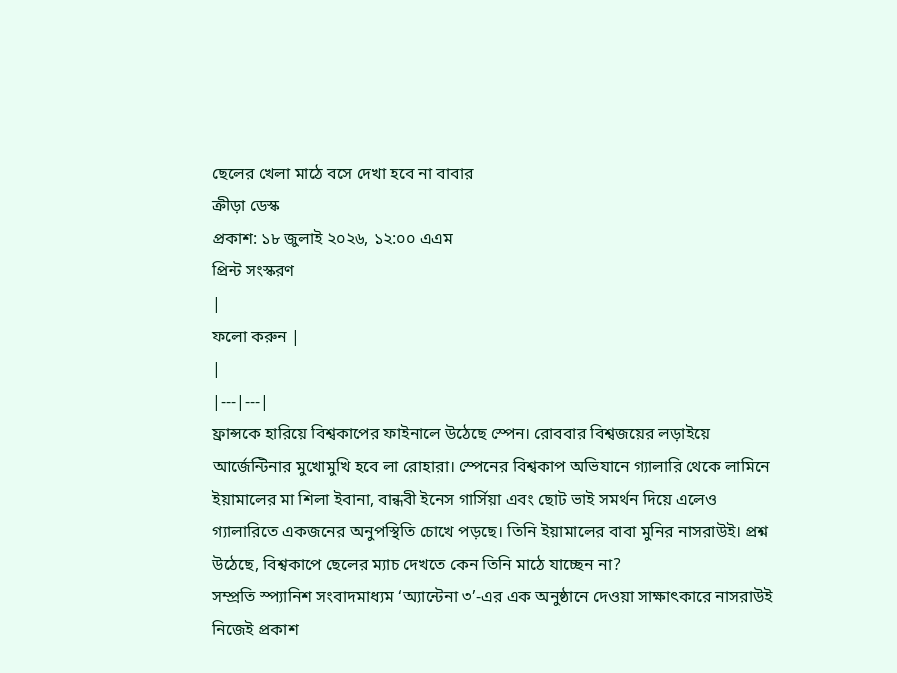ছেলের খেলা মাঠে বসে দেখা হবে না বাবার
ক্রীড়া ডেস্ক
প্রকাশ: ১৮ জুলাই ২০২৬, ১২:০০ এএম
প্রিন্ট সংস্করণ
|
ফলো করুন |
|
|---|---|
ফ্রান্সকে হারিয়ে বিশ্বকাপের ফাইনালে উঠেছে স্পেন। রোববার বিশ্বজয়ের লড়াইয়ে আর্জেন্টিনার মুখোমুখি হবে লা রোহারা। স্পেনের বিশ্বকাপ অভিযানে গ্যালারি থেকে লামিনে ইয়ামালের মা শিলা ইবানা, বান্ধবী ইনেস গার্সিয়া এবং ছোট ভাই সমর্থন দিয়ে এলেও গ্যালারিতে একজনের অনুপস্থিতি চোখে পড়ছে। তিনি ইয়ামালের বাবা মুনির নাসরাউই। প্রশ্ন উঠেছে, বিশ্বকাপে ছেলের ম্যাচ দেখতে কেন তিনি মাঠে যাচ্ছেন না?
সম্প্রতি স্প্যানিশ সংবাদমাধ্যম ‘অ্যান্টেনা ৩’-এর এক অনুষ্ঠানে দেওয়া সাক্ষাৎকারে নাসরাউই নিজেই প্রকাশ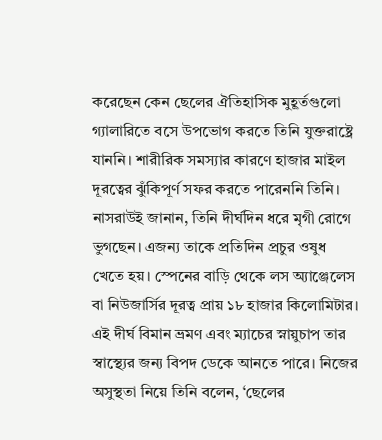করেছেন কেন ছেলের ঐতিহাসিক মুহূর্তগুলো গ্যালারিতে বসে উপভোগ করতে তিনি যুক্তরাষ্ট্রে যাননি। শারীরিক সমস্যার কারণে হাজার মাইল দূরত্বের ঝুঁকিপূর্ণ সফর করতে পারেননি তিনি। নাসরাউই জানান, তিনি দীর্ঘদিন ধরে মৃগী রোগে ভুগছেন। এজন্য তাকে প্রতিদিন প্রচুর ওষুধ খেতে হয়। স্পেনের বাড়ি থেকে লস অ্যাঞ্জেলেস বা নিউজার্সির দূরত্ব প্রায় ১৮ হাজার কিলোমিটার। এই দীর্ঘ বিমান ভ্রমণ এবং ম্যাচের স্নায়ুচাপ তার স্বাস্থ্যের জন্য বিপদ ডেকে আনতে পারে। নিজের অসুস্থতা নিয়ে তিনি বলেন, ‘ছেলের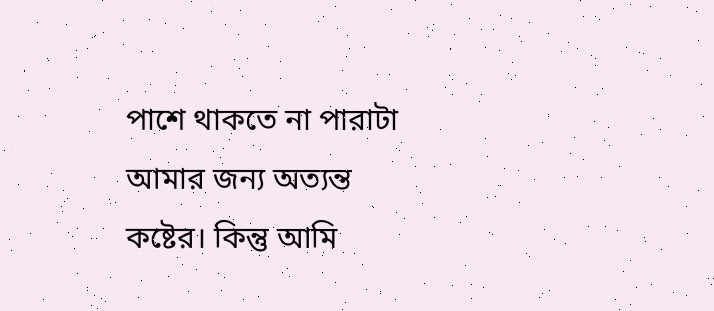পাশে থাকতে না পারাটা আমার জন্য অত্যন্ত কষ্টের। কিন্তু আমি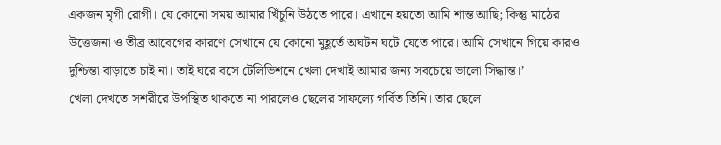একজন মৃগী রোগী। যে কোনো সময় আমার খিঁচুনি উঠতে পারে। এখানে হয়তো আমি শান্ত আছি; কিন্তু মাঠের উত্তেজনা ও তীব্র আবেগের কারণে সেখানে যে কোনো মুহূর্তে অঘটন ঘটে যেতে পারে। আমি সেখানে গিয়ে কারও দুশ্চিন্তা বাড়াতে চাই না। তাই ঘরে বসে টেলিভিশনে খেলা দেখাই আমার জন্য সবচেয়ে ভালো সিদ্ধান্ত।’
খেলা দেখতে সশরীরে উপস্থিত থাকতে না পারলেও ছেলের সাফল্যে গর্বিত তিনি। তার ছেলে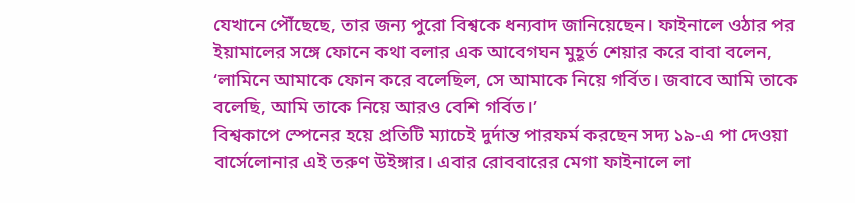যেখানে পৌঁছেছে, তার জন্য পুরো বিশ্বকে ধন্যবাদ জানিয়েছেন। ফাইনালে ওঠার পর ইয়ামালের সঙ্গে ফোনে কথা বলার এক আবেগঘন মুহূর্ত শেয়ার করে বাবা বলেন, ‘লামিনে আমাকে ফোন করে বলেছিল, সে আমাকে নিয়ে গর্বিত। জবাবে আমি তাকে বলেছি, আমি তাকে নিয়ে আরও বেশি গর্বিত।’
বিশ্বকাপে স্পেনের হয়ে প্রতিটি ম্যাচেই দুর্দান্ত পারফর্ম করছেন সদ্য ১৯-এ পা দেওয়া বার্সেলোনার এই তরুণ উইঙ্গার। এবার রোববারের মেগা ফাইনালে লা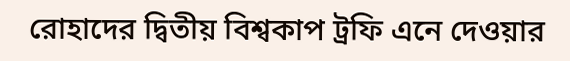রোহাদের দ্বিতীয় বিশ্বকাপ ট্রফি এনে দেওয়ার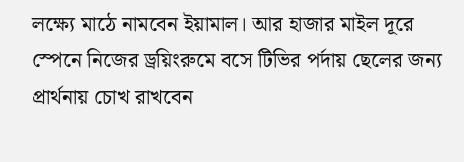লক্ষ্যে মাঠে নামবেন ইয়ামাল। আর হাজার মাইল দূরে স্পেনে নিজের ড্রয়িংরুমে বসে টিভির পর্দায় ছেলের জন্য প্রার্থনায় চোখ রাখবেন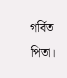গর্বিত পিতা।